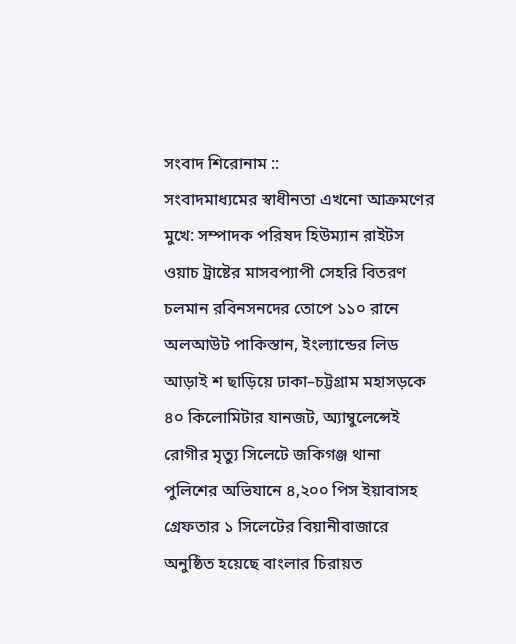সংবাদ শিরোনাম ::
সংবাদমাধ্যমের স্বাধীনতা এখনো আক্রমণের মুখে: সম্পাদক পরিষদ হিউম্যান রাইটস ওয়াচ ট্রাষ্টের মাসবপ্যাপী সেহরি বিতরণ চলমান রবিনসনদের তোপে ১১০ রানে অলআউট পাকিস্তান, ইংল্যান্ডের লিড আড়াই শ ছাড়িয়ে ঢাকা–চট্টগ্রাম মহাসড়কে ৪০ কিলোমিটার যানজট, অ্যাম্বুলেন্সেই রোগীর মৃত্যু সিলেটে জকিগঞ্জ থানা পুলিশের অভিযানে ৪,২০০ পিস ইয়াবাসহ গ্রেফতার ১ সিলেটের বিয়ানীবাজারে অনুষ্ঠিত হয়েছে বাংলার চিরায়ত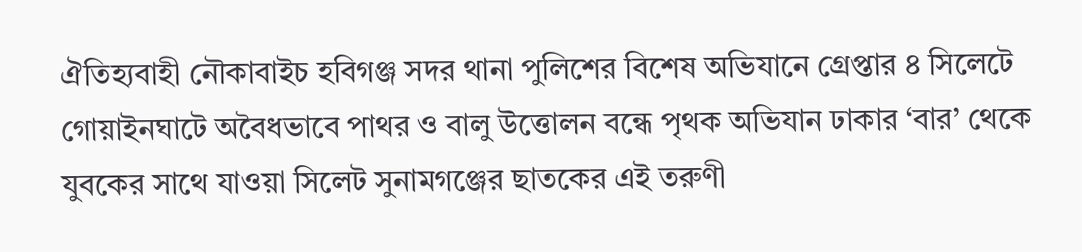ঐতিহ্যবাহী নৌকাবাইচ হবিগঞ্জ সদর থানা পুলিশের বিশেষ অভিযানে গ্রেপ্তার ৪ সিলেটে গোয়াইনঘাটে অবৈধভাবে পাথর ও বালু উত্তোলন বন্ধে পৃথক অভিযান ঢাকার ‘বার’ থেকে যুবকের সাথে যাওয়া সিলেট সুনামগঞ্জের ছাতকের এই তরুণী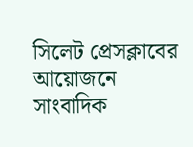সিলেট প্রেসক্লাবের আয়োজনে সাংবাদিক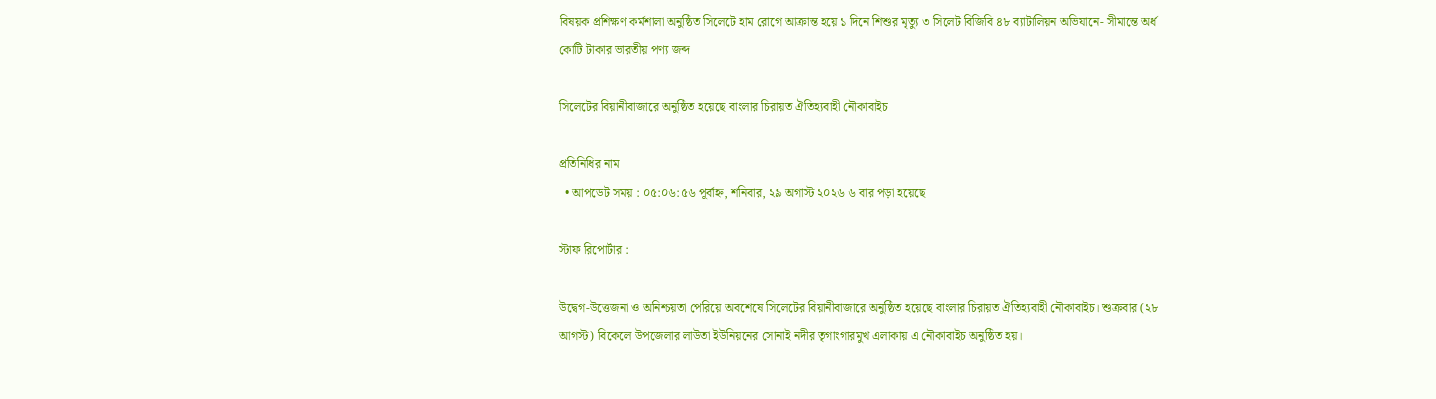বিষয়ক প্রশিক্ষণ কর্মশালা অনুষ্ঠিত সিলেটে হাম রোগে আক্রান্ত হয়ে ১ দিনে শিশুর মৃত্যু ৩ সিলেট বিজিবি ৪৮ ব্যাটালিয়ন অভিযানে- সীমান্তে অর্ধ কোটি টাকার ভারতীয় পণ্য জব্দ

সিলেটের বিয়ানীবাজারে অনুষ্ঠিত হয়েছে বাংলার চিরায়ত ঐতিহ্যবাহী নৌকাবাইচ

প্রতিনিধির নাম
  • আপডেট সময় : ০৫:০৬:৫৬ পূর্বাহ্ন, শনিবার, ২৯ অগাস্ট ২০২৬ ৬ বার পড়া হয়েছে

স্টাফ রিপোর্টার :

উদ্বেগ-উত্তেজনা ও অনিশ্চয়তা পেরিয়ে অবশেষে সিলেটের বিয়ানীবাজারে অনুষ্ঠিত হয়েছে বাংলার চিরায়ত ঐতিহ্যবাহী নৌকাবাইচ। শুক্রবার (২৮ আগস্ট) বিকেলে উপজেলার লাউতা ইউনিয়নের সোনাই নদীর তৃগাংগারমুখ এলাকায় এ নৌকাবাইচ অনুষ্ঠিত হয়।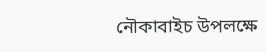নৌকাবাইচ উপলক্ষে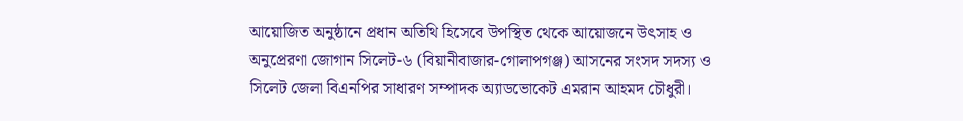আয়োজিত অনুষ্ঠানে প্রধান অতিথি হিসেবে উপস্থিত থেকে আয়োজনে উৎসাহ ও অনুপ্রেরণা জোগান সিলেট-৬ (বিয়ানীবাজার-গোলাপগঞ্জ) আসনের সংসদ সদস্য ও সিলেট জেলা বিএনপির সাধারণ সম্পাদক অ্যাডভোকেট এমরান আহমদ চৌধুরী।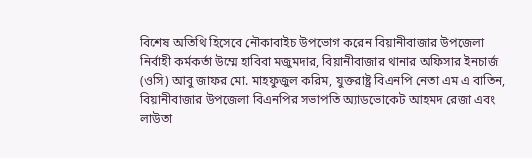বিশেষ অতিথি হিসেবে নৌকাবাইচ উপভোগ করেন বিয়ানীবাজার উপজেলা নির্বাহী কর্মকর্তা উম্মে হাবিবা মজুমদার, বিয়ানীবাজার থানার অফিসার ইনচার্জ (ওসি) আবু জাফর মো. মাহফুজুল করিম, যুক্তরাষ্ট্র বিএনপি নেতা এম এ বাতিন, বিয়ানীবাজার উপজেলা বিএনপির সভাপতি অ্যাডভোকেট আহমদ রেজা এবং লাউতা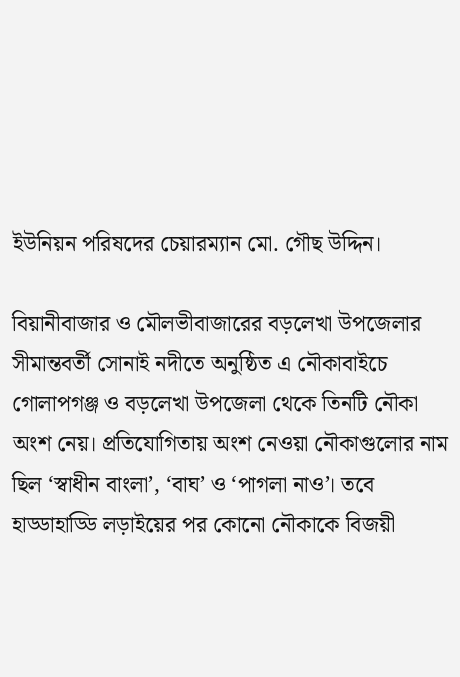ইউনিয়ন পরিষদের চেয়ারম্যান মো. গৌছ উদ্দিন।

বিয়ানীবাজার ও মৌলভীবাজারের বড়লেখা উপজেলার সীমান্তবর্তী সোনাই নদীতে অনুষ্ঠিত এ নৌকাবাইচে গোলাপগঞ্জ ও বড়লেখা উপজেলা থেকে তিনটি নৌকা অংশ নেয়। প্রতিযোগিতায় অংশ নেওয়া নৌকাগুলোর নাম ছিল ‘স্বাধীন বাংলা’, ‘বাঘ’ ও ‘পাগলা নাও’। তবে হাড্ডাহাড্ডি লড়াইয়ের পর কোনো নৌকাকে বিজয়ী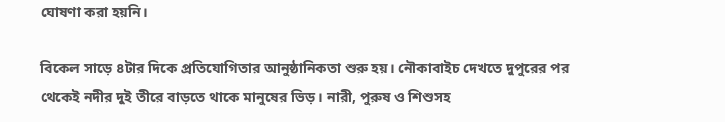ঘোষণা করা হয়নি।

বিকেল সাড়ে ৪টার দিকে প্রতিযোগিতার আনুষ্ঠানিকতা শুরু হয়। নৌকাবাইচ দেখতে দুপুরের পর থেকেই নদীর দুই তীরে বাড়তে থাকে মানুষের ভিড়। নারী, পুরুষ ও শিশুসহ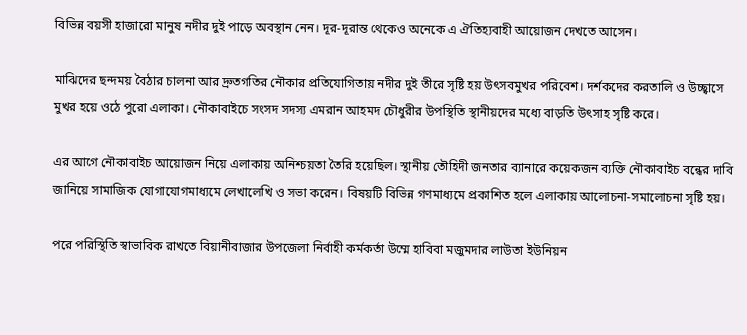বিভিন্ন বয়সী হাজারো মানুষ নদীর দুই পাড়ে অবস্থান নেন। দূর-দূরান্ত থেকেও অনেকে এ ঐতিহ্যবাহী আয়োজন দেখতে আসেন।

মাঝিদের ছন্দময় বৈঠার চালনা আর দ্রুতগতির নৌকার প্রতিযোগিতায় নদীর দুই তীরে সৃষ্টি হয় উৎসবমুখর পরিবেশ। দর্শকদের করতালি ও উচ্ছ্বাসে মুখর হয়ে ওঠে পুরো এলাকা। নৌকাবাইচে সংসদ সদস্য এমরান আহমদ চৌধুরীর উপস্থিতি স্থানীয়দের মধ্যে বাড়তি উৎসাহ সৃষ্টি করে।

এর আগে নৌকাবাইচ আয়োজন নিয়ে এলাকায় অনিশ্চয়তা তৈরি হয়েছিল। স্থানীয় তৌহিদী জনতার ব্যানারে কয়েকজন ব্যক্তি নৌকাবাইচ বন্ধের দাবি জানিয়ে সামাজিক যোগাযোগমাধ্যমে লেখালেখি ও সভা করেন। বিষয়টি বিভিন্ন গণমাধ্যমে প্রকাশিত হলে এলাকায় আলোচনা-সমালোচনা সৃষ্টি হয়।

পরে পরিস্থিতি স্বাভাবিক রাখতে বিয়ানীবাজার উপজেলা নির্বাহী কর্মকর্তা উম্মে হাবিবা মজুমদার লাউতা ইউনিয়ন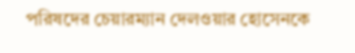পরিষদের চেয়ারম্যান দেলওয়ার হোসেনকে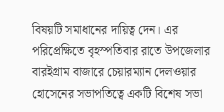বিষয়টি সমাধানের দায়িত্ব দেন। এর পরিপ্রেক্ষিতে বৃহস্পতিবার রাতে উপজেলার বারইগ্রাম বাজারে চেয়ারম্যান দেলওয়ার হোসেনের সভাপতিত্বে একটি বিশেষ সভা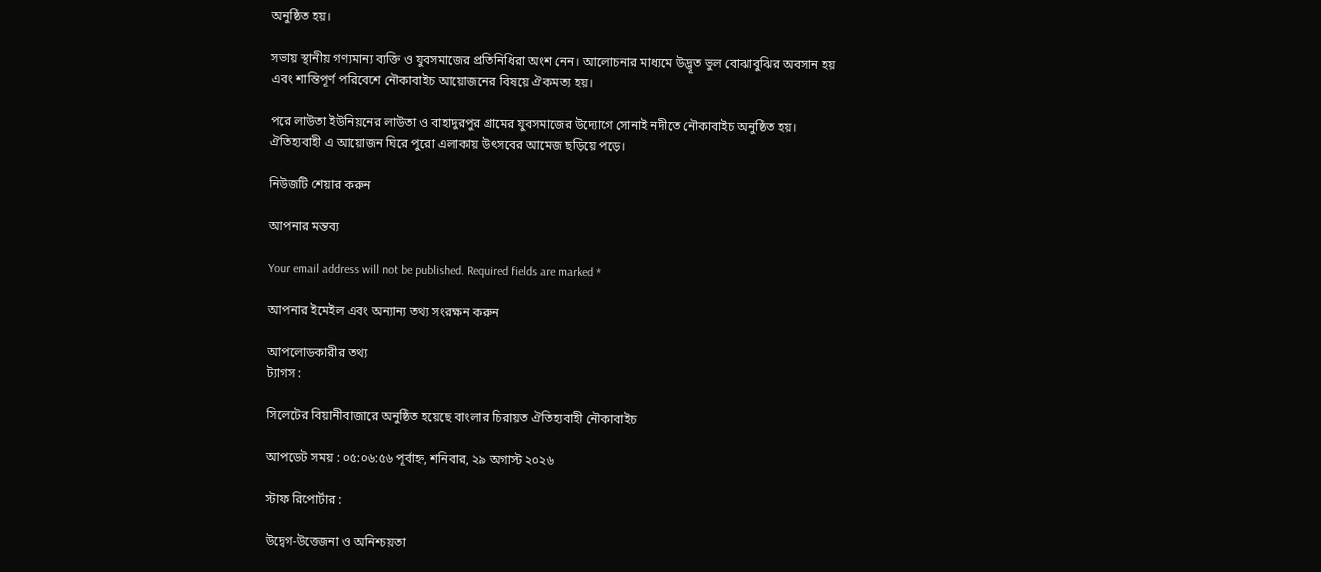অনুষ্ঠিত হয়।

সভায় স্থানীয় গণ্যমান্য ব্যক্তি ও যুবসমাজের প্রতিনিধিরা অংশ নেন। আলোচনার মাধ্যমে উদ্ভূত ভুল বোঝাবুঝির অবসান হয় এবং শান্তিপূর্ণ পরিবেশে নৌকাবাইচ আয়োজনের বিষয়ে ঐকমত্য হয়।

পরে লাউতা ইউনিয়নের লাউতা ও বাহাদুরপুর গ্রামের যুবসমাজের উদ্যোগে সোনাই নদীতে নৌকাবাইচ অনুষ্ঠিত হয়। ঐতিহ্যবাহী এ আয়োজন ঘিরে পুরো এলাকায় উৎসবের আমেজ ছড়িয়ে পড়ে।

নিউজটি শেয়ার করুন

আপনার মন্তব্য

Your email address will not be published. Required fields are marked *

আপনার ইমেইল এবং অন্যান্য তথ্য সংরক্ষন করুন

আপলোডকারীর তথ্য
ট্যাগস :

সিলেটের বিয়ানীবাজারে অনুষ্ঠিত হয়েছে বাংলার চিরায়ত ঐতিহ্যবাহী নৌকাবাইচ

আপডেট সময় : ০৫:০৬:৫৬ পূর্বাহ্ন, শনিবার, ২৯ অগাস্ট ২০২৬

স্টাফ রিপোর্টার :

উদ্বেগ-উত্তেজনা ও অনিশ্চয়তা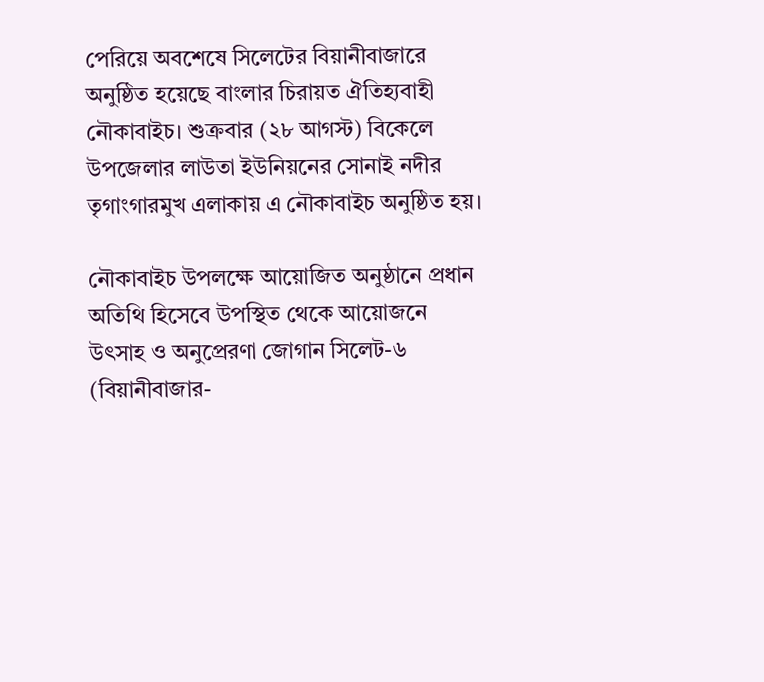পেরিয়ে অবশেষে সিলেটের বিয়ানীবাজারে অনুষ্ঠিত হয়েছে বাংলার চিরায়ত ঐতিহ্যবাহী নৌকাবাইচ। শুক্রবার (২৮ আগস্ট) বিকেলে উপজেলার লাউতা ইউনিয়নের সোনাই নদীর তৃগাংগারমুখ এলাকায় এ নৌকাবাইচ অনুষ্ঠিত হয়।

নৌকাবাইচ উপলক্ষে আয়োজিত অনুষ্ঠানে প্রধান অতিথি হিসেবে উপস্থিত থেকে আয়োজনে উৎসাহ ও অনুপ্রেরণা জোগান সিলেট-৬ (বিয়ানীবাজার-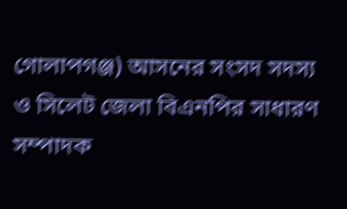গোলাপগঞ্জ) আসনের সংসদ সদস্য ও সিলেট জেলা বিএনপির সাধারণ সম্পাদক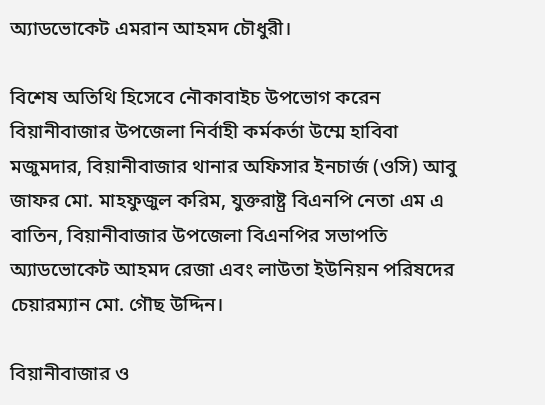অ্যাডভোকেট এমরান আহমদ চৌধুরী।

বিশেষ অতিথি হিসেবে নৌকাবাইচ উপভোগ করেন বিয়ানীবাজার উপজেলা নির্বাহী কর্মকর্তা উম্মে হাবিবা মজুমদার, বিয়ানীবাজার থানার অফিসার ইনচার্জ (ওসি) আবু জাফর মো. মাহফুজুল করিম, যুক্তরাষ্ট্র বিএনপি নেতা এম এ বাতিন, বিয়ানীবাজার উপজেলা বিএনপির সভাপতি অ্যাডভোকেট আহমদ রেজা এবং লাউতা ইউনিয়ন পরিষদের চেয়ারম্যান মো. গৌছ উদ্দিন।

বিয়ানীবাজার ও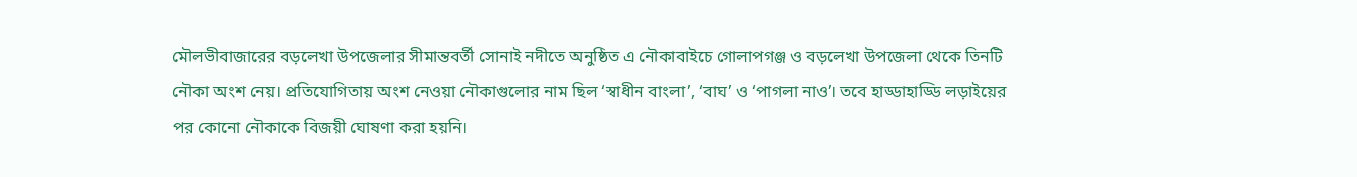মৌলভীবাজারের বড়লেখা উপজেলার সীমান্তবর্তী সোনাই নদীতে অনুষ্ঠিত এ নৌকাবাইচে গোলাপগঞ্জ ও বড়লেখা উপজেলা থেকে তিনটি নৌকা অংশ নেয়। প্রতিযোগিতায় অংশ নেওয়া নৌকাগুলোর নাম ছিল ‘স্বাধীন বাংলা’, ‘বাঘ’ ও ‘পাগলা নাও’। তবে হাড্ডাহাড্ডি লড়াইয়ের পর কোনো নৌকাকে বিজয়ী ঘোষণা করা হয়নি।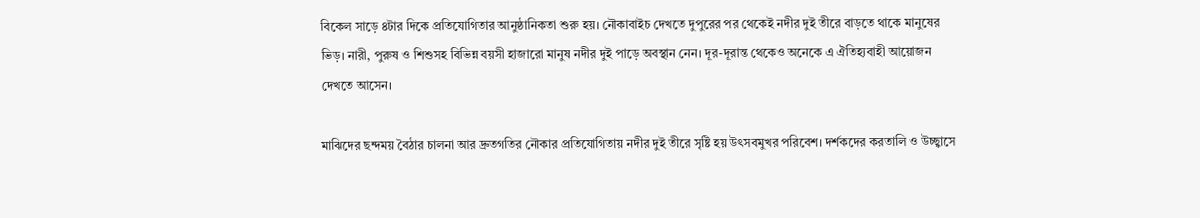বিকেল সাড়ে ৪টার দিকে প্রতিযোগিতার আনুষ্ঠানিকতা শুরু হয়। নৌকাবাইচ দেখতে দুপুরের পর থেকেই নদীর দুই তীরে বাড়তে থাকে মানুষের ভিড়। নারী, পুরুষ ও শিশুসহ বিভিন্ন বয়সী হাজারো মানুষ নদীর দুই পাড়ে অবস্থান নেন। দূর-দূরান্ত থেকেও অনেকে এ ঐতিহ্যবাহী আয়োজন দেখতে আসেন।

মাঝিদের ছন্দময় বৈঠার চালনা আর দ্রুতগতির নৌকার প্রতিযোগিতায় নদীর দুই তীরে সৃষ্টি হয় উৎসবমুখর পরিবেশ। দর্শকদের করতালি ও উচ্ছ্বাসে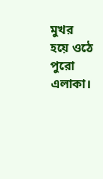মুখর হয়ে ওঠে পুরো এলাকা।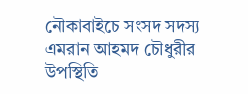নৌকাবাইচে সংসদ সদস্য এমরান আহমদ চৌধুরীর উপস্থিতি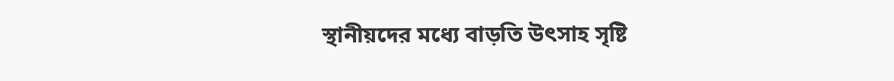স্থানীয়দের মধ্যে বাড়তি উৎসাহ সৃষ্টি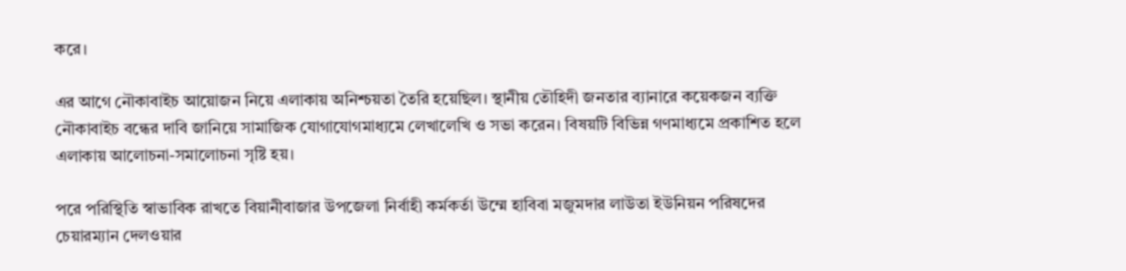করে।

এর আগে নৌকাবাইচ আয়োজন নিয়ে এলাকায় অনিশ্চয়তা তৈরি হয়েছিল। স্থানীয় তৌহিদী জনতার ব্যানারে কয়েকজন ব্যক্তি নৌকাবাইচ বন্ধের দাবি জানিয়ে সামাজিক যোগাযোগমাধ্যমে লেখালেখি ও সভা করেন। বিষয়টি বিভিন্ন গণমাধ্যমে প্রকাশিত হলে এলাকায় আলোচনা-সমালোচনা সৃষ্টি হয়।

পরে পরিস্থিতি স্বাভাবিক রাখতে বিয়ানীবাজার উপজেলা নির্বাহী কর্মকর্তা উম্মে হাবিবা মজুমদার লাউতা ইউনিয়ন পরিষদের চেয়ারম্যান দেলওয়ার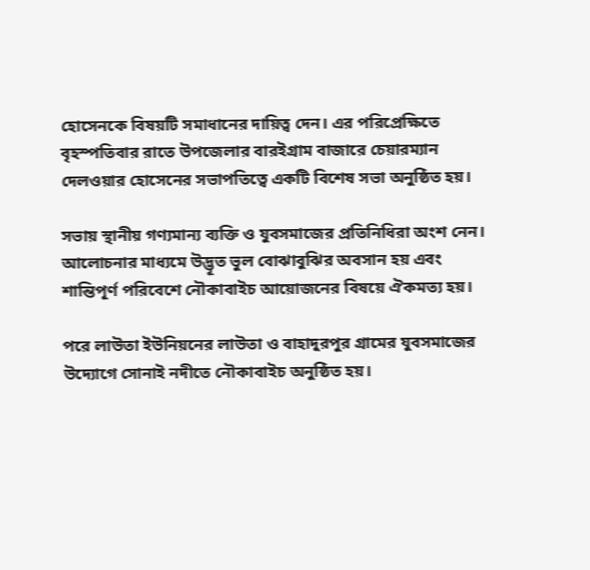হোসেনকে বিষয়টি সমাধানের দায়িত্ব দেন। এর পরিপ্রেক্ষিতে বৃহস্পতিবার রাতে উপজেলার বারইগ্রাম বাজারে চেয়ারম্যান দেলওয়ার হোসেনের সভাপতিত্বে একটি বিশেষ সভা অনুষ্ঠিত হয়।

সভায় স্থানীয় গণ্যমান্য ব্যক্তি ও যুবসমাজের প্রতিনিধিরা অংশ নেন। আলোচনার মাধ্যমে উদ্ভূত ভুল বোঝাবুঝির অবসান হয় এবং শান্তিপূর্ণ পরিবেশে নৌকাবাইচ আয়োজনের বিষয়ে ঐকমত্য হয়।

পরে লাউতা ইউনিয়নের লাউতা ও বাহাদুরপুর গ্রামের যুবসমাজের উদ্যোগে সোনাই নদীতে নৌকাবাইচ অনুষ্ঠিত হয়।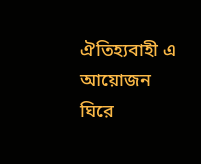ঐতিহ্যবাহী এ আয়োজন ঘিরে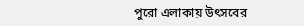পুরো এলাকায় উৎসবের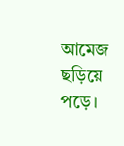আমেজ ছড়িয়ে পড়ে।